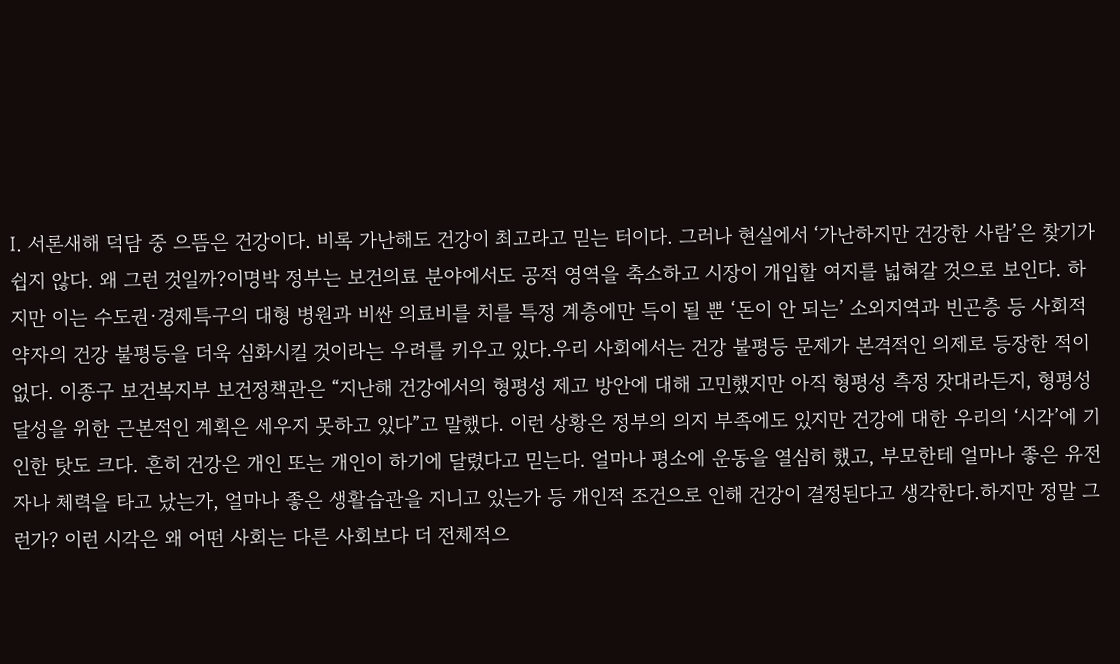Ⅰ. 서론새해 덕담 중 으뜸은 건강이다. 비록 가난해도 건강이 최고라고 믿는 터이다. 그러나 현실에서 ‘가난하지만 건강한 사람’은 찾기가 쉽지 않다. 왜 그런 것일까?이명박 정부는 보건의료 분야에서도 공적 영역을 축소하고 시장이 개입할 여지를 넓혀갈 것으로 보인다. 하지만 이는 수도권·경제특구의 대형 병원과 비싼 의료비를 치를 특정 계층에만 득이 될 뿐 ‘돈이 안 되는’ 소외지역과 빈곤층 등 사회적 약자의 건강 불평등을 더욱 심화시킬 것이라는 우려를 키우고 있다.우리 사회에서는 건강 불평등 문제가 본격적인 의제로 등장한 적이 없다. 이종구 보건복지부 보건정책관은 “지난해 건강에서의 형평성 제고 방안에 대해 고민했지만 아직 형평성 측정 잣대라든지, 형평성 달성을 위한 근본적인 계획은 세우지 못하고 있다”고 말했다. 이런 상황은 정부의 의지 부족에도 있지만 건강에 대한 우리의 ‘시각’에 기인한 탓도 크다. 흔히 건강은 개인 또는 개인이 하기에 달렸다고 믿는다. 얼마나 평소에 운동을 열심히 했고, 부모한테 얼마나 좋은 유전자나 체력을 타고 났는가, 얼마나 좋은 생활습관을 지니고 있는가 등 개인적 조건으로 인해 건강이 결정된다고 생각한다.하지만 정말 그런가? 이런 시각은 왜 어떤 사회는 다른 사회보다 더 전체적으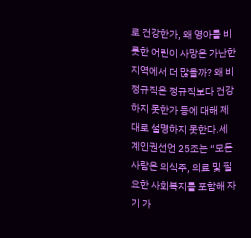로 건강한가, 왜 영아를 비롯한 어린이 사망은 가난한 지역에서 더 많을까? 왜 비정규직은 정규직보다 건강하지 못한가 등에 대해 제대로 설명하지 못한다.세계인권선언 25조는 “모든 사람은 의식주, 의료 및 필요한 사회복지를 포함해 자기 가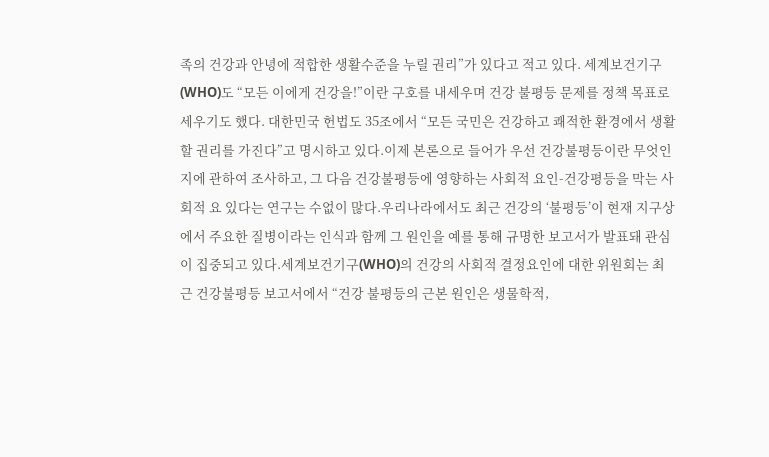족의 건강과 안녕에 적합한 생활수준을 누릴 권리”가 있다고 적고 있다. 세계보건기구(WHO)도 “모든 이에게 건강을!”이란 구호를 내세우며 건강 불평등 문제를 정책 목표로 세우기도 했다. 대한민국 헌법도 35조에서 “모든 국민은 건강하고 쾌적한 환경에서 생활할 권리를 가진다”고 명시하고 있다.이제 본론으로 들어가 우선 건강불평등이란 무엇인지에 관하여 조사하고, 그 다음 건강불평등에 영향하는 사회적 요인-건강평등을 막는 사회적 요 있다는 연구는 수없이 많다.우리나라에서도 최근 건강의 ‘불평등’이 현재 지구상에서 주요한 질병이라는 인식과 함께 그 원인을 예를 통해 규명한 보고서가 발표돼 관심이 집중되고 있다.세계보건기구(WHO)의 건강의 사회적 결정요인에 대한 위원회는 최근 건강불평등 보고서에서 “건강 불평등의 근본 원인은 생물학적,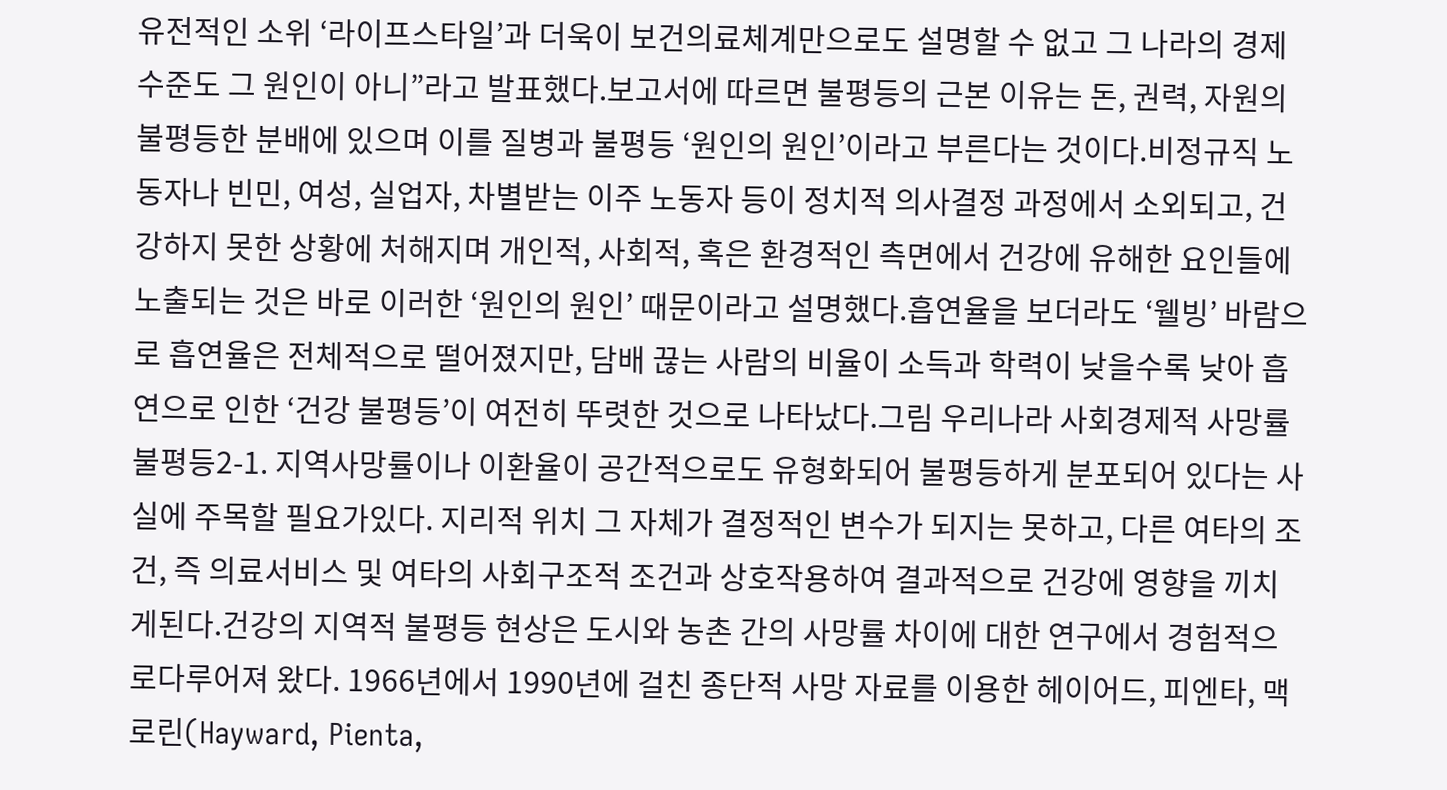유전적인 소위 ‘라이프스타일’과 더욱이 보건의료체계만으로도 설명할 수 없고 그 나라의 경제수준도 그 원인이 아니”라고 발표했다.보고서에 따르면 불평등의 근본 이유는 돈, 권력, 자원의 불평등한 분배에 있으며 이를 질병과 불평등 ‘원인의 원인’이라고 부른다는 것이다.비정규직 노동자나 빈민, 여성, 실업자, 차별받는 이주 노동자 등이 정치적 의사결정 과정에서 소외되고, 건강하지 못한 상황에 처해지며 개인적, 사회적, 혹은 환경적인 측면에서 건강에 유해한 요인들에 노출되는 것은 바로 이러한 ‘원인의 원인’ 때문이라고 설명했다.흡연율을 보더라도 ‘웰빙’ 바람으로 흡연율은 전체적으로 떨어졌지만, 담배 끊는 사람의 비율이 소득과 학력이 낮을수록 낮아 흡연으로 인한 ‘건강 불평등’이 여전히 뚜렷한 것으로 나타났다.그림 우리나라 사회경제적 사망률 불평등2-1. 지역사망률이나 이환율이 공간적으로도 유형화되어 불평등하게 분포되어 있다는 사실에 주목할 필요가있다. 지리적 위치 그 자체가 결정적인 변수가 되지는 못하고, 다른 여타의 조건, 즉 의료서비스 및 여타의 사회구조적 조건과 상호작용하여 결과적으로 건강에 영향을 끼치게된다.건강의 지역적 불평등 현상은 도시와 농촌 간의 사망률 차이에 대한 연구에서 경험적으로다루어져 왔다. 1966년에서 1990년에 걸친 종단적 사망 자료를 이용한 헤이어드, 피엔타, 맥로린(Hayward, Pienta,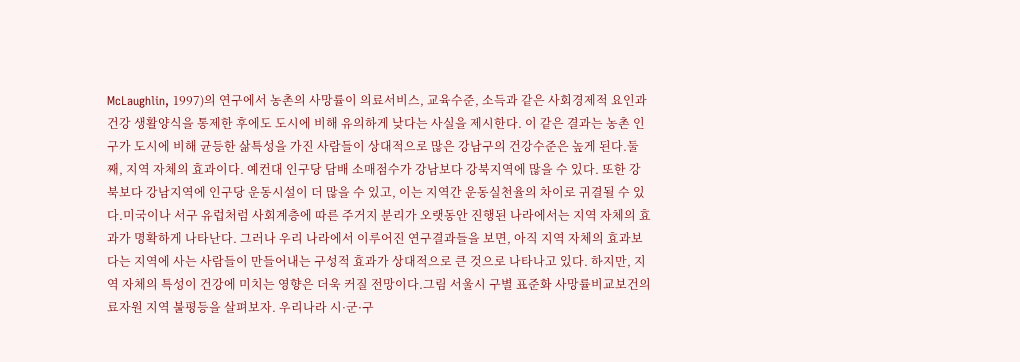McLaughlin, 1997)의 연구에서 농촌의 사망률이 의료서비스, 교육수준, 소득과 같은 사회경제적 요인과 건강 생활양식을 통제한 후에도 도시에 비해 유의하게 낮다는 사실을 제시한다. 이 같은 결과는 농촌 인구가 도시에 비해 균등한 삶특성을 가진 사람들이 상대적으로 많은 강남구의 건강수준은 높게 된다.둘째, 지역 자체의 효과이다. 예컨대 인구당 담배 소매점수가 강남보다 강북지역에 많을 수 있다. 또한 강북보다 강남지역에 인구당 운동시설이 더 많을 수 있고, 이는 지역간 운동실천율의 차이로 귀결될 수 있다.미국이나 서구 유럽처럼 사회계층에 따른 주거지 분리가 오랫동안 진행된 나라에서는 지역 자체의 효과가 명확하게 나타난다. 그러나 우리 나라에서 이루어진 연구결과들을 보면, 아직 지역 자체의 효과보다는 지역에 사는 사람들이 만들어내는 구성적 효과가 상대적으로 큰 것으로 나타나고 있다. 하지만, 지역 자체의 특성이 건강에 미치는 영향은 더욱 커질 전망이다.그림 서울시 구별 표준화 사망률비교보건의료자원 지역 불평등을 살펴보자. 우리나라 시·군·구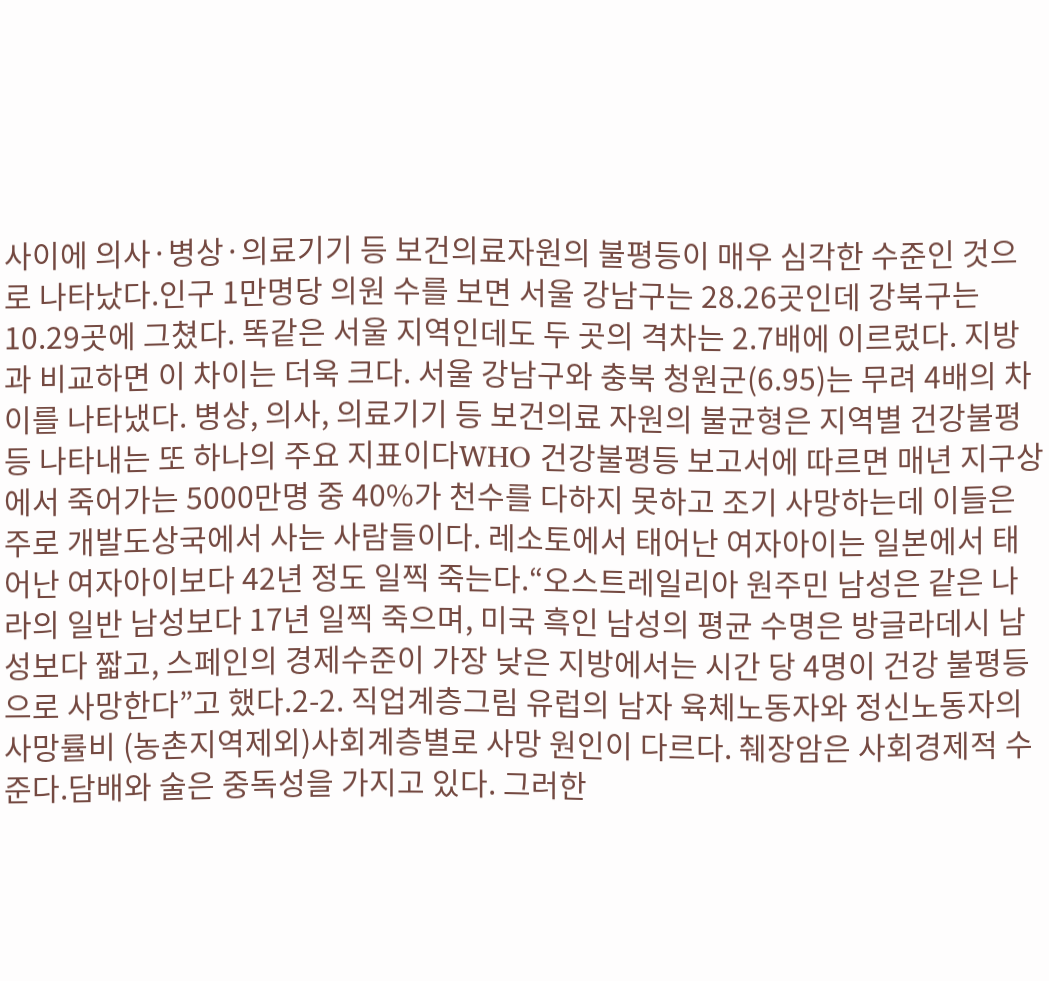사이에 의사·병상·의료기기 등 보건의료자원의 불평등이 매우 심각한 수준인 것으로 나타났다.인구 1만명당 의원 수를 보면 서울 강남구는 28.26곳인데 강북구는 10.29곳에 그쳤다. 똑같은 서울 지역인데도 두 곳의 격차는 2.7배에 이르렀다. 지방과 비교하면 이 차이는 더욱 크다. 서울 강남구와 충북 청원군(6.95)는 무려 4배의 차이를 나타냈다. 병상, 의사, 의료기기 등 보건의료 자원의 불균형은 지역별 건강불평등 나타내는 또 하나의 주요 지표이다WHO 건강불평등 보고서에 따르면 매년 지구상에서 죽어가는 5000만명 중 40%가 천수를 다하지 못하고 조기 사망하는데 이들은 주로 개발도상국에서 사는 사람들이다. 레소토에서 태어난 여자아이는 일본에서 태어난 여자아이보다 42년 정도 일찍 죽는다.“오스트레일리아 원주민 남성은 같은 나라의 일반 남성보다 17년 일찍 죽으며, 미국 흑인 남성의 평균 수명은 방글라데시 남성보다 짧고, 스페인의 경제수준이 가장 낮은 지방에서는 시간 당 4명이 건강 불평등으로 사망한다”고 했다.2-2. 직업계층그림 유럽의 남자 육체노동자와 정신노동자의 사망률비 (농촌지역제외)사회계층별로 사망 원인이 다르다. 췌장암은 사회경제적 수준다.담배와 술은 중독성을 가지고 있다. 그러한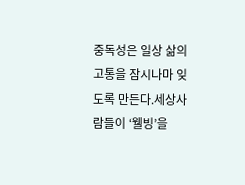중독성은 일상 삶의 고통을 잠시나마 잊도록 만든다.세상사람들이 ‘웰빙’을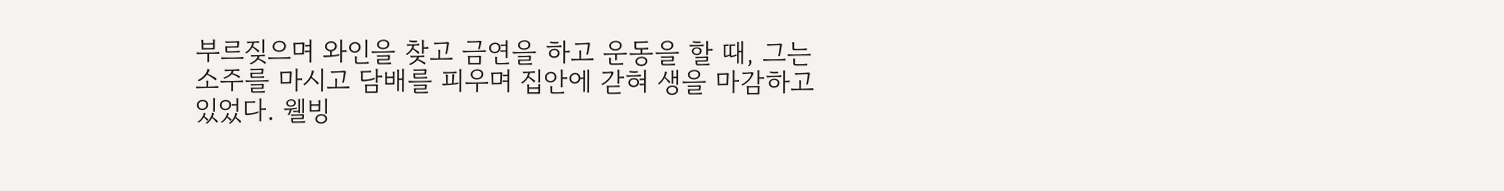부르짖으며 와인을 찾고 금연을 하고 운동을 할 때, 그는 소주를 마시고 담배를 피우며 집안에 갇혀 생을 마감하고 있었다. 웰빙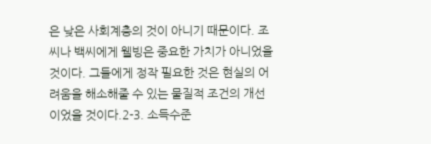은 낮은 사회계층의 것이 아니기 때문이다. 조씨나 백씨에게 웰빙은 중요한 가치가 아니었을 것이다. 그들에게 정작 필요한 것은 현실의 어려움을 해소해줄 수 있는 물질적 조건의 개선이었을 것이다.2-3. 소득수준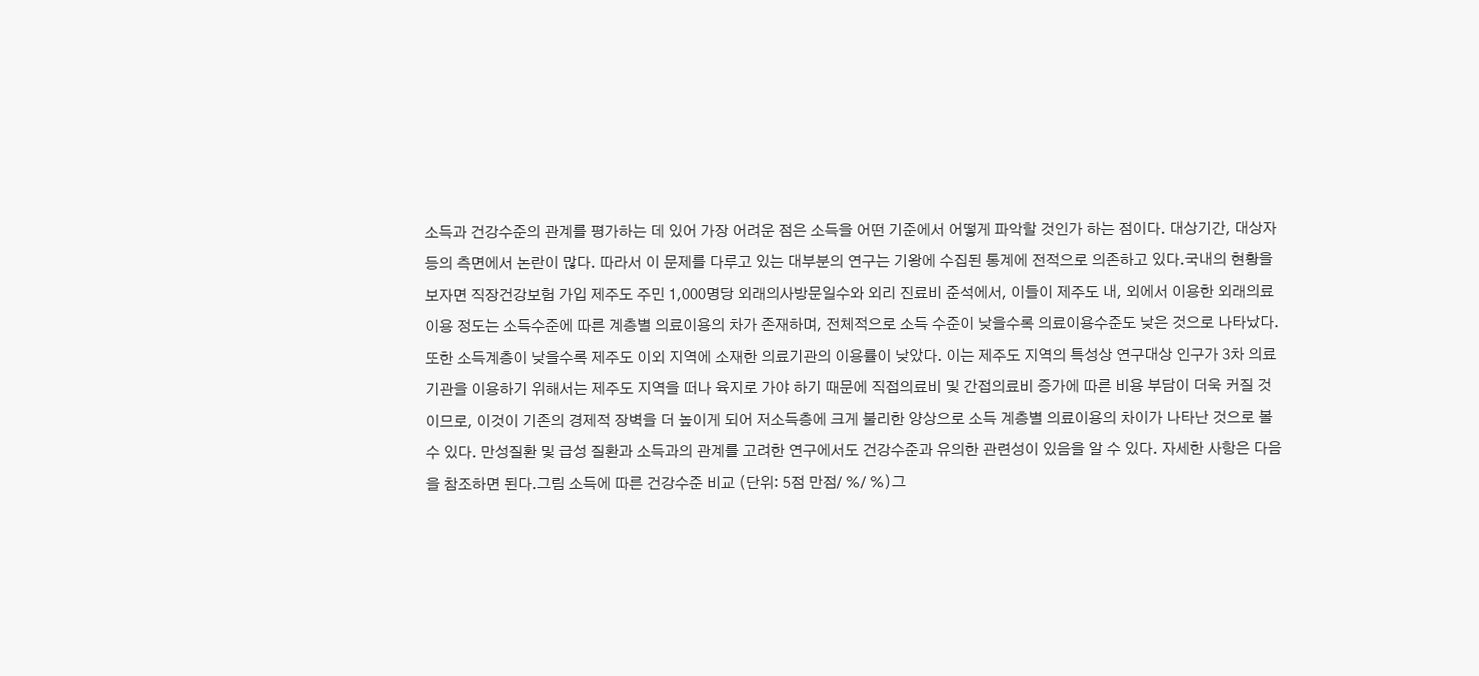소득과 건강수준의 관계를 평가하는 데 있어 가장 어려운 점은 소득을 어떤 기준에서 어떻게 파악할 것인가 하는 점이다. 대상기간, 대상자 등의 측면에서 논란이 많다. 따라서 이 문제를 다루고 있는 대부분의 연구는 기왕에 수집된 통계에 전적으로 의존하고 있다.국내의 현황을 보자면 직장건강보험 가입 제주도 주민 1,000명당 외래의사방문일수와 외리 진료비 준석에서, 이들이 제주도 내, 외에서 이용한 외래의료이용 정도는 소득수준에 따른 계층별 의료이용의 차가 존재하며, 전체적으로 소득 수준이 낮을수록 의료이용수준도 낮은 것으로 나타났다. 또한 소득계층이 낮을수록 제주도 이외 지역에 소재한 의료기관의 이용률이 낮았다. 이는 제주도 지역의 특성상 연구대상 인구가 3차 의료기관을 이용하기 위해서는 제주도 지역을 떠나 육지로 가야 하기 때문에 직접의료비 및 간접의료비 증가에 따른 비용 부담이 더욱 커질 것이므로, 이것이 기존의 경제적 장벽을 더 높이게 되어 저소득층에 크게 불리한 양상으로 소득 계층별 의료이용의 차이가 나타난 것으로 볼 수 있다. 만성질환 및 급성 질환과 소득과의 관계를 고려한 연구에서도 건강수준과 유의한 관련성이 있음을 알 수 있다. 자세한 사항은 다음을 참조하면 된다.그림 소득에 따른 건강수준 비교 (단위: 5점 만점/ %/ %)그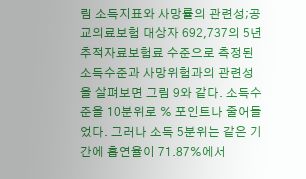림 소득지표와 사망률의 관련성;공교의료보험 대상자 692,737의 5년 추적자료보험료 수준으로 측정된 소득수준과 사망위험과의 관련성을 살펴보면 그림 9와 같다. 소득수준을 10분위로 % 포인트나 줄어들었다. 그러나 소득 5분위는 같은 기간에 흡연율이 71.87%에서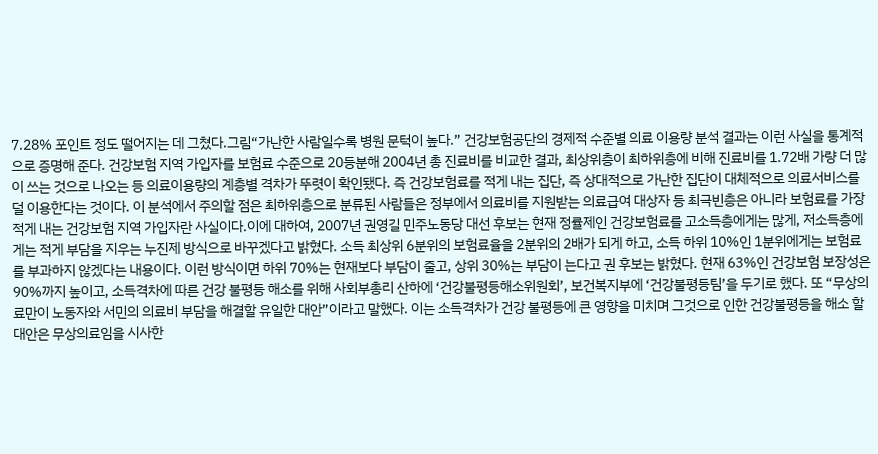7.28% 포인트 정도 떨어지는 데 그쳤다.그림“가난한 사람일수록 병원 문턱이 높다.” 건강보험공단의 경제적 수준별 의료 이용량 분석 결과는 이런 사실을 통계적으로 증명해 준다. 건강보험 지역 가입자를 보험료 수준으로 20등분해 2004년 총 진료비를 비교한 결과, 최상위층이 최하위층에 비해 진료비를 1.72배 가량 더 많이 쓰는 것으로 나오는 등 의료이용량의 계층별 격차가 뚜렷이 확인됐다. 즉 건강보험료를 적게 내는 집단, 즉 상대적으로 가난한 집단이 대체적으로 의료서비스를 덜 이용한다는 것이다. 이 분석에서 주의할 점은 최하위층으로 분류된 사람들은 정부에서 의료비를 지원받는 의료급여 대상자 등 최극빈층은 아니라 보험료를 가장 적게 내는 건강보험 지역 가입자란 사실이다.이에 대하여, 2007년 권영길 민주노동당 대선 후보는 현재 정률제인 건강보험료를 고소득층에게는 많게, 저소득층에게는 적게 부담을 지우는 누진제 방식으로 바꾸겠다고 밝혔다. 소득 최상위 6분위의 보험료율을 2분위의 2배가 되게 하고, 소득 하위 10%인 1분위에게는 보험료를 부과하지 않겠다는 내용이다. 이런 방식이면 하위 70%는 현재보다 부담이 줄고, 상위 30%는 부담이 는다고 권 후보는 밝혔다. 현재 63%인 건강보험 보장성은 90%까지 높이고, 소득격차에 따른 건강 불평등 해소를 위해 사회부총리 산하에 ‘건강불평등해소위원회’, 보건복지부에 ‘건강불평등팀’을 두기로 했다. 또 “무상의료만이 노동자와 서민의 의료비 부담을 해결할 유일한 대안”이라고 말했다. 이는 소득격차가 건강 불평등에 큰 영향을 미치며 그것으로 인한 건강불평등을 해소 할 대안은 무상의료임을 시사한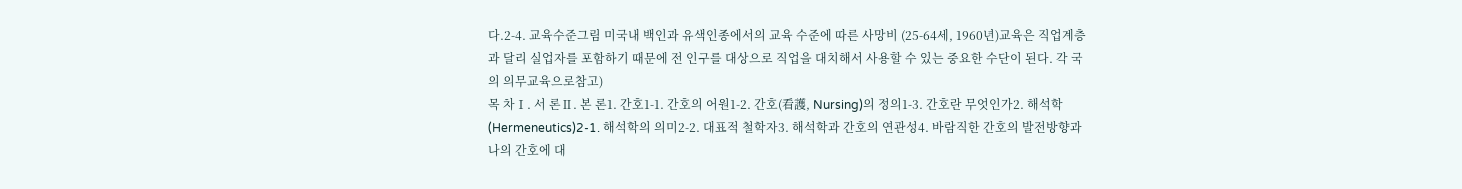다.2-4. 교육수준그림 미국내 백인과 유색인종에서의 교육 수준에 따른 사망비 (25-64세, 1960년)교육은 직업계층과 달리 실업자를 포함하기 때문에 전 인구를 대상으로 직업을 대치해서 사용할 수 있는 중요한 수단이 된다. 각 국의 의무교육으로참고)
목 차Ⅰ. 서 론Ⅱ. 본 론1. 간호1-1. 간호의 어원1-2. 간호(看護, Nursing)의 정의1-3. 간호란 무엇인가2. 해석학(Hermeneutics)2-1. 해석학의 의미2-2. 대표적 철학자3. 해석학과 간호의 연관성4. 바람직한 간호의 발전방향과 나의 간호에 대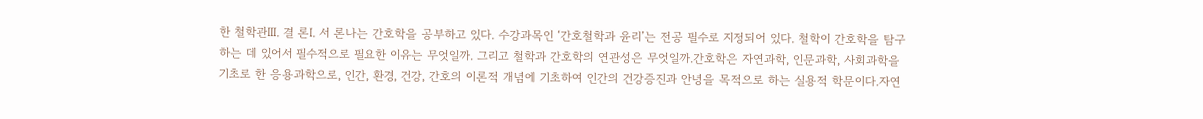한 철학관Ⅲ. 결 론Ⅰ. 서 론나는 간호학을 공부하고 있다. 수강과목인 ‘간호철학과 윤리’는 전공 필수로 지정되어 있다. 철학이 간호학을 탐구하는 데 있어서 필수적으로 필요한 이유는 무엇일까. 그리고 철학과 간호학의 연관성은 무엇일까.간호학은 자연과학, 인문과학, 사회과학을 기초로 한 응용과학으로, 인간, 환경, 건강, 간호의 이론적 개념에 기초하여 인간의 건강증진과 안녕을 목적으로 하는 실용적 학문이다.자연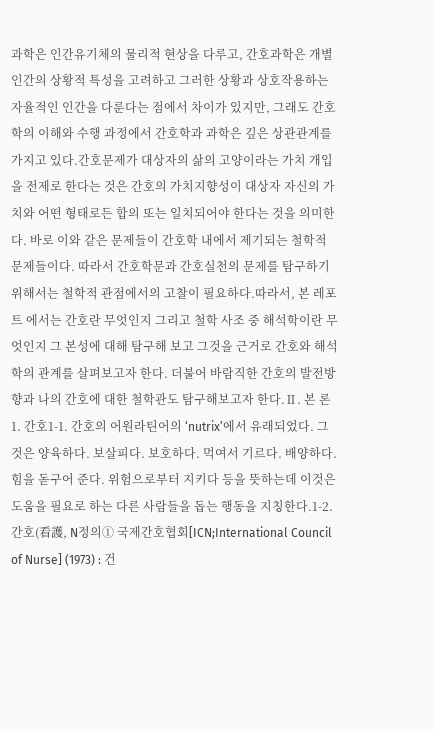과학은 인간유기체의 물리적 현상을 다루고, 간호과학은 개별 인간의 상황적 특성을 고려하고 그러한 상황과 상호작용하는 자율적인 인간을 다룬다는 점에서 차이가 있지만, 그래도 간호학의 이해와 수행 과정에서 간호학과 과학은 깊은 상관관계를 가지고 있다.간호문제가 대상자의 삶의 고양이라는 가치 개입을 전제로 한다는 것은 간호의 가치지향성이 대상자 자신의 가치와 어떤 형태로든 합의 또는 일치되어야 한다는 것을 의미한다. 바로 이와 같은 문제들이 간호학 내에서 제기되는 철학적 문제들이다. 따라서 간호학문과 간호실천의 문제를 탐구하기 위해서는 철학적 관점에서의 고찰이 필요하다.따라서, 본 레포트 에서는 간호란 무엇인지 그리고 철학 사조 중 해석학이란 무엇인지 그 본성에 대해 탐구해 보고 그것을 근거로 간호와 해석학의 관계를 살펴보고자 한다. 더불어 바람직한 간호의 발전방향과 나의 간호에 대한 철학관도 탐구해보고자 한다.Ⅱ. 본 론1. 간호1-1. 간호의 어원라틴어의 ‘nutrix’에서 유래되었다. 그것은 양육하다. 보살피다. 보호하다. 먹여서 기르다. 배양하다. 힘을 돋구어 준다. 위험으로부터 지키다 등을 뜻하는데 이것은 도움을 필요로 하는 다른 사람들을 돕는 행동을 지칭한다.1-2. 간호(看護, N정의① 국제간호협회[ICN;International Council of Nurse] (1973) : 건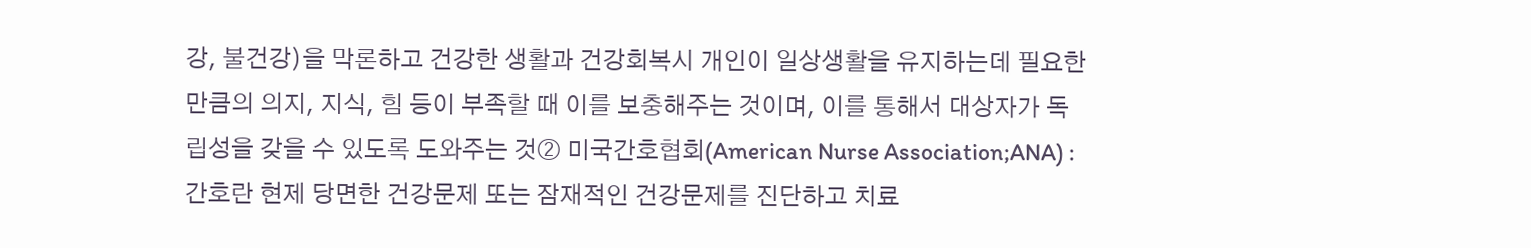강, 불건강)을 막론하고 건강한 생활과 건강회복시 개인이 일상생활을 유지하는데 필요한 만큼의 의지, 지식, 힘 등이 부족할 때 이를 보충해주는 것이며, 이를 통해서 대상자가 독립성을 갖을 수 있도록 도와주는 것② 미국간호협회(American Nurse Association;ANA) : 간호란 현제 당면한 건강문제 또는 잠재적인 건강문제를 진단하고 치료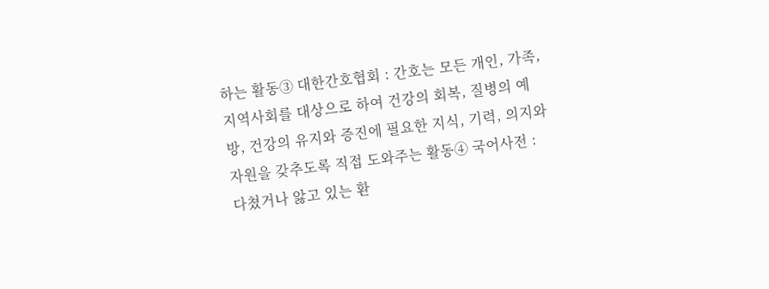하는 활동③ 대한간호협회 : 간호는 모든 개인, 가족, 지역사회를 대상으로 하여 건강의 회복, 질병의 예방, 건강의 유지와 증진에 필요한 지식, 기력, 의지와 자원을 갖추도록 직접 도와주는 활동④ 국어사전 : 다쳤거나 앓고 있는 환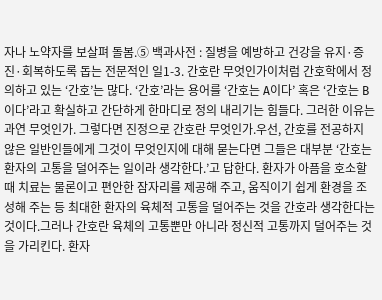자나 노약자를 보살펴 돌봄.⑤ 백과사전 : 질병을 예방하고 건강을 유지·증진·회복하도록 돕는 전문적인 일1-3. 간호란 무엇인가이처럼 간호학에서 정의하고 있는 ‘간호’는 많다. ‘간호’라는 용어를 ‘간호는 A이다’ 혹은 ‘간호는 B이다’라고 확실하고 간단하게 한마디로 정의 내리기는 힘들다. 그러한 이유는 과연 무엇인가. 그렇다면 진정으로 간호란 무엇인가.우선, 간호를 전공하지 않은 일반인들에게 그것이 무엇인지에 대해 묻는다면 그들은 대부분 ‘간호는 환자의 고통을 덜어주는 일이라 생각한다.’고 답한다. 환자가 아픔을 호소할 때 치료는 물론이고 편안한 잠자리를 제공해 주고, 움직이기 쉽게 환경을 조성해 주는 등 최대한 환자의 육체적 고통을 덜어주는 것을 간호라 생각한다는 것이다.그러나 간호란 육체의 고통뿐만 아니라 정신적 고통까지 덜어주는 것을 가리킨다. 환자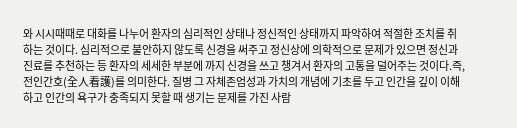와 시시때때로 대화를 나누어 환자의 심리적인 상태나 정신적인 상태까지 파악하여 적절한 조치를 취하는 것이다. 심리적으로 불안하지 않도록 신경을 써주고 정신상에 의학적으로 문제가 있으면 정신과 진료를 추천하는 등 환자의 세세한 부분에 까지 신경을 쓰고 챙겨서 환자의 고통을 덜어주는 것이다.즉, 전인간호(全人看護)를 의미한다. 질병 그 자체존엄성과 가치의 개념에 기초를 두고 인간을 깊이 이해하고 인간의 욕구가 충족되지 못할 때 생기는 문제를 가진 사람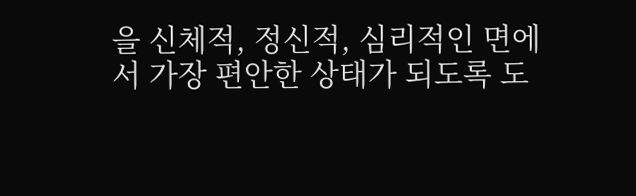을 신체적, 정신적, 심리적인 면에서 가장 편안한 상태가 되도록 도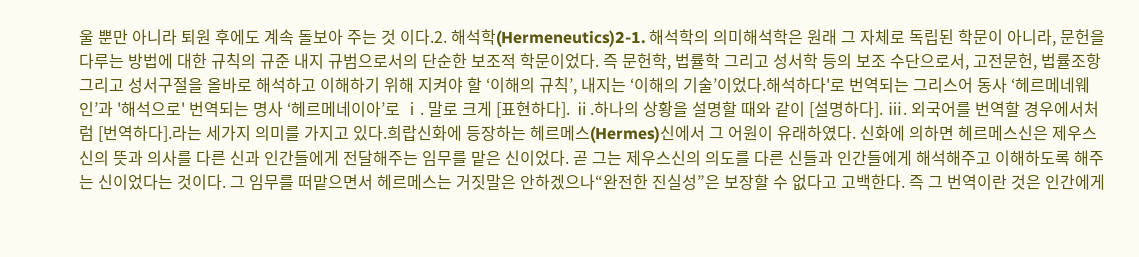울 뿐만 아니라 퇴원 후에도 계속 돌보아 주는 것 이다.2. 해석학(Hermeneutics)2-1. 해석학의 의미해석학은 원래 그 자체로 독립된 학문이 아니라, 문헌을 다루는 방법에 대한 규칙의 규준 내지 규범으로서의 단순한 보조적 학문이었다. 즉 문헌학, 법률학 그리고 성서학 등의 보조 수단으로서, 고전문헌, 법률조항 그리고 성서구절을 올바로 해석하고 이해하기 위해 지켜야 할 ‘이해의 규칙’, 내지는 ‘이해의 기술’이었다.해석하다'로 번역되는 그리스어 동사 ‘헤르메네웨인’과 '해석으로' 번역되는 명사 ‘헤르메네이아’로 ⅰ. 말로 크게 [표현하다]. ⅱ.하나의 상황을 설명할 때와 같이 [설명하다]. ⅲ. 외국어를 번역할 경우에서처럼 [번역하다].라는 세가지 의미를 가지고 있다.희랍신화에 등장하는 헤르메스(Hermes)신에서 그 어원이 유래하였다. 신화에 의하면 헤르메스신은 제우스신의 뜻과 의사를 다른 신과 인간들에게 전달해주는 임무를 맡은 신이었다. 곧 그는 제우스신의 의도를 다른 신들과 인간들에게 해석해주고 이해하도록 해주는 신이었다는 것이다. 그 임무를 떠맡으면서 헤르메스는 거짓말은 안하겠으나“완전한 진실성”은 보장할 수 없다고 고백한다. 즉 그 번역이란 것은 인간에게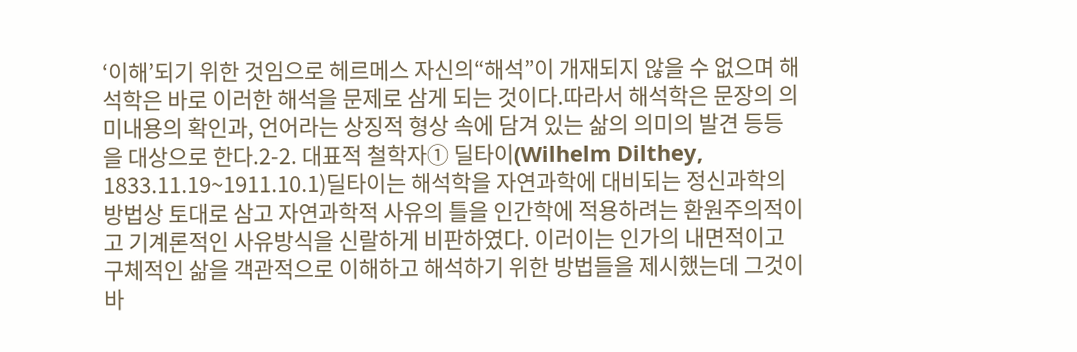‘이해’되기 위한 것임으로 헤르메스 자신의“해석”이 개재되지 않을 수 없으며 해석학은 바로 이러한 해석을 문제로 삼게 되는 것이다.따라서 해석학은 문장의 의미내용의 확인과, 언어라는 상징적 형상 속에 담겨 있는 삶의 의미의 발견 등등을 대상으로 한다.2-2. 대표적 철학자① 딜타이(Wilhelm Dilthey, 1833.11.19~1911.10.1)딜타이는 해석학을 자연과학에 대비되는 정신과학의 방법상 토대로 삼고 자연과학적 사유의 틀을 인간학에 적용하려는 환원주의적이고 기계론적인 사유방식을 신랄하게 비판하였다. 이러이는 인가의 내면적이고 구체적인 삶을 객관적으로 이해하고 해석하기 위한 방법들을 제시했는데 그것이 바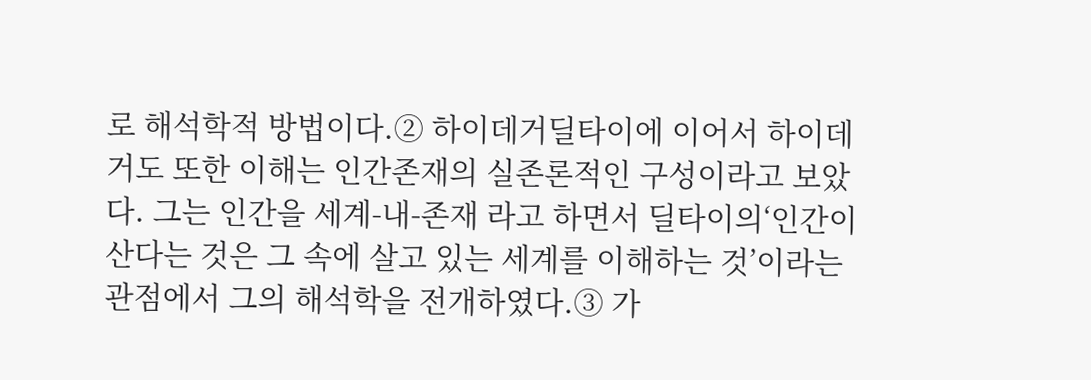로 해석학적 방법이다.② 하이데거딜타이에 이어서 하이데거도 또한 이해는 인간존재의 실존론적인 구성이라고 보았다. 그는 인간을 세계-내-존재 라고 하면서 딜타이의‘인간이 산다는 것은 그 속에 살고 있는 세계를 이해하는 것’이라는 관점에서 그의 해석학을 전개하였다.③ 가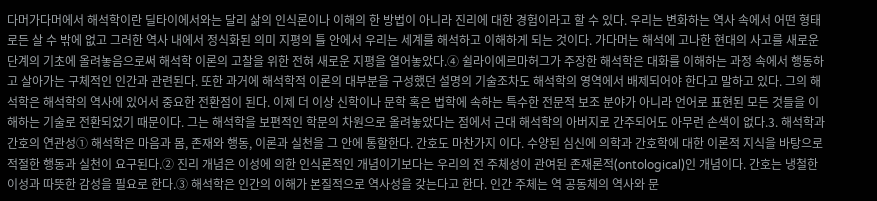다머가다머에서 해석학이란 딜타이에서와는 달리 삶의 인식론이나 이해의 한 방법이 아니라 진리에 대한 경험이라고 할 수 있다. 우리는 변화하는 역사 속에서 어떤 형태로든 살 수 밖에 없고 그러한 역사 내에서 정식화된 의미 지평의 틀 안에서 우리는 세계를 해석하고 이해하게 되는 것이다. 가다머는 해석에 고나한 현대의 사고를 새로운 단계의 기초에 올려놓음으로써 해석학 이론의 고찰을 위한 전혀 새로운 지평을 열어놓았다.④ 쉴라이에르마허그가 주장한 해석학은 대화를 이해하는 과정 속에서 행동하고 살아가는 구체적인 인간과 관련된다. 또한 과거에 해석학적 이론의 대부분을 구성했던 설명의 기술조차도 해석학의 영역에서 배제되어야 한다고 말하고 있다. 그의 해석학은 해석학의 역사에 있어서 중요한 전환점이 된다. 이제 더 이상 신학이나 문학 혹은 법학에 속하는 특수한 전문적 보조 분야가 아니라 언어로 표현된 모든 것들을 이해하는 기술로 전환되었기 때문이다. 그는 해석학을 보편적인 학문의 차원으로 올려놓았다는 점에서 근대 해석학의 아버지로 간주되어도 아무런 손색이 없다.3. 해석학과 간호의 연관성① 해석학은 마음과 몸, 존재와 행동, 이론과 실천을 그 안에 통할한다. 간호도 마찬가지 이다. 수양된 심신에 의학과 간호학에 대한 이론적 지식을 바탕으로 적절한 행동과 실천이 요구된다.② 진리 개념은 이성에 의한 인식론적인 개념이기보다는 우리의 전 주체성이 관여된 존재론적(ontological)인 개념이다. 간호는 냉철한 이성과 따뜻한 감성을 필요로 한다.③ 해석학은 인간의 이해가 본질적으로 역사성을 갖는다고 한다. 인간 주체는 역 공동체의 역사와 문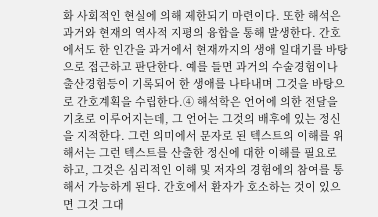화 사회적인 현실에 의해 제한되기 마련이다. 또한 해석은 과거와 현재의 역사적 지평의 융합을 통해 발생한다. 간호에서도 한 인간을 과거에서 현재까지의 생애 일대기를 바탕으로 접근하고 판단한다. 예를 들면 과거의 수술경험이나 출산경험등이 기록되어 한 생애를 나타내며 그것을 바탕으로 간호계획을 수립한다.④ 해석학은 언어에 의한 전달을 기초로 이루어지는데, 그 언어는 그것의 배후에 있는 정신을 지적한다. 그런 의미에서 문자로 된 텍스트의 이해를 위해서는 그런 텍스트를 산출한 정신에 대한 이해를 필요로 하고, 그것은 심리적인 이해 및 저자의 경험에의 참여를 통해서 가능하게 된다. 간호에서 환자가 호소하는 것이 있으면 그것 그대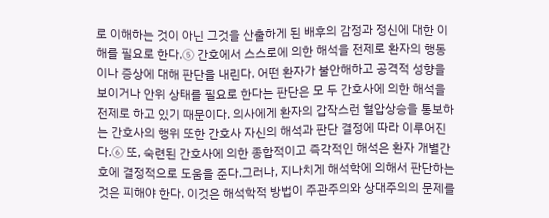로 이해하는 것이 아닌 그것을 산출하게 된 배후의 감정과 정신에 대한 이해를 필요로 한다.⑤ 간호에서 스스로에 의한 해석을 전제로 환자의 행동이나 증상에 대해 판단을 내린다. 어떤 환자가 불안해하고 공격적 성향을 보이거나 안위 상태를 필요로 한다는 판단은 모 두 간호사에 의한 해석을 전제로 하고 있기 때문이다. 의사에게 환자의 갑작스런 혈압상승을 통보하는 간호사의 행위 또한 간호사 자신의 해석과 판단 결정에 따라 이루어진 다.⑥ 또, 숙련된 간호사에 의한 종합적이고 즉각적인 해석은 환자 개별간호에 결정적으로 도움을 준다.그러나, 지나치게 해석학에 의해서 판단하는 것은 피해야 한다. 이것은 해석학적 방법이 주관주의와 상대주의의 문제를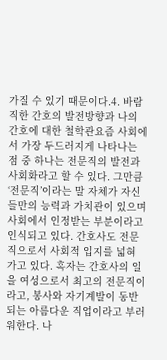가질 수 있기 때문이다.4. 바람직한 간호의 발전방향과 나의 간호에 대한 철학관요즘 사회에서 가장 두드러지게 나타나는 점 중 하나는 전문직의 발전과 사회화라고 할 수 있다. 그만큼 ‘전문직’이라는 말 자체가 자신들만의 능력과 가치관이 있으며 사회에서 인정받는 부분이라고 인식되고 있다. 간호사도 전문직으로서 사회적 입지를 넓혀 가고 있다. 혹자는 간호사의 일을 여성으로서 최고의 전문직이라고, 봉사와 자기계발이 동반되는 아름다운 직업이라고 부러워한다. 나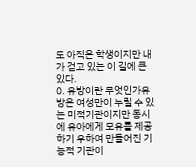도 아직은 학생이지만 내가 걷고 있는 이 길에 큰있다.
0. 유방이란 무엇인가유방은 여성만이 누릴 수 있는 미적기관이지만 동시에 유아에게 모유를 제공하기 우하여 만들어진 기능적 기관이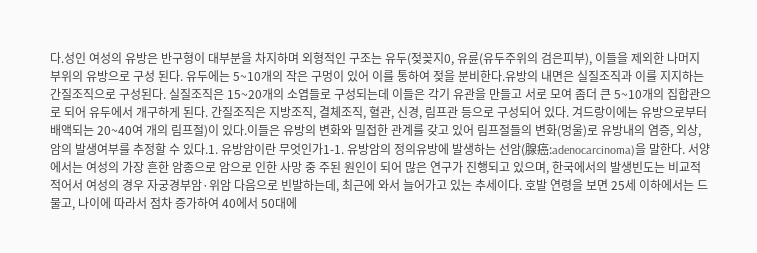다.성인 여성의 유방은 반구형이 대부분을 차지하며 외형적인 구조는 유두(젖꽂지0, 유륜(유두주위의 검은피부), 이들을 제외한 나머지 부위의 유방으로 구성 된다. 유두에는 5~10개의 작은 구멍이 있어 이를 통하여 젖을 분비한다.유방의 내면은 실질조직과 이를 지지하는 간질조직으로 구성된다. 실질조직은 15~20개의 소엽들로 구성되는데 이들은 각기 유관을 만들고 서로 모여 좀더 큰 5~10개의 집합관으로 되어 유두에서 개구하게 된다. 간질조직은 지방조직, 결체조직, 혈관, 신경, 림프관 등으로 구성되어 있다. 겨드랑이에는 유방으로부터 배액되는 20~40여 개의 림프절)이 있다.이들은 유방의 변화와 밀접한 관계를 갖고 있어 림프절들의 변화(멍울)로 유방내의 염증, 외상, 암의 발생여부를 추정할 수 있다.1. 유방암이란 무엇인가1-1. 유방암의 정의유방에 발생하는 선암(腺癌:adenocarcinoma)을 말한다. 서양에서는 여성의 가장 흔한 암종으로 암으로 인한 사망 중 주된 원인이 되어 많은 연구가 진행되고 있으며, 한국에서의 발생빈도는 비교적 적어서 여성의 경우 자궁경부암·위암 다음으로 빈발하는데, 최근에 와서 늘어가고 있는 추세이다. 호발 연령을 보면 25세 이하에서는 드물고, 나이에 따라서 점차 증가하여 40에서 50대에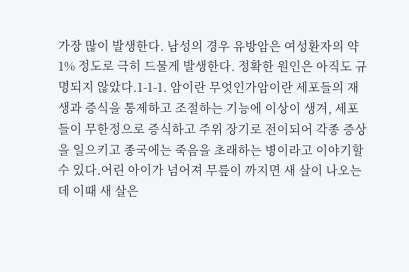가장 많이 발생한다. 남성의 경우 유방암은 여성환자의 약 1% 정도로 극히 드물게 발생한다. 정확한 원인은 아직도 규명되지 않았다.1-1-1. 암이란 무엇인가암이란 세포들의 재생과 증식을 통제하고 조절하는 기능에 이상이 생겨, 세포들이 무한정으로 증식하고 주위 장기로 전이되어 각종 증상을 일으키고 종국에는 죽음을 초래하는 병이라고 이야기할 수 있다.어린 아이가 넘어져 무릎이 까지면 새 살이 나오는데 이때 새 살은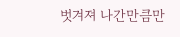벗겨져 나간만큼만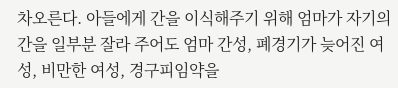차오른다. 아들에게 간을 이식해주기 위해 엄마가 자기의 간을 일부분 잘라 주어도 엄마 간성, 폐경기가 늦어진 여성, 비만한 여성, 경구피임약을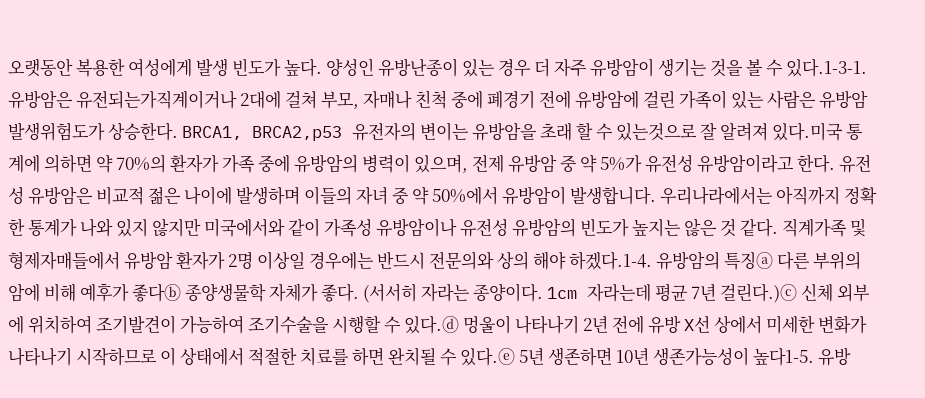오랫동안 복용한 여성에게 발생 빈도가 높다. 양성인 유방난종이 있는 경우 더 자주 유방암이 생기는 것을 볼 수 있다.1-3-1. 유방암은 유전되는가직계이거나 2대에 걸쳐 부모, 자매나 친척 중에 폐경기 전에 유방암에 걸린 가족이 있는 사람은 유방암 발생위험도가 상승한다. BRCA1, BRCA2,p53 유전자의 변이는 유방암을 초래 할 수 있는것으로 잘 알려져 있다.미국 통계에 의하면 약 70%의 환자가 가족 중에 유방암의 병력이 있으며, 전제 유방암 중 약 5%가 유전성 유방암이라고 한다. 유전성 유방암은 비교적 젊은 나이에 발생하며 이들의 자녀 중 약 50%에서 유방암이 발생합니다. 우리나라에서는 아직까지 정확한 통계가 나와 있지 않지만 미국에서와 같이 가족성 유방암이나 유전성 유방암의 빈도가 높지는 않은 것 같다. 직계가족 및 형제자매들에서 유방암 환자가 2명 이상일 경우에는 반드시 전문의와 상의 해야 하겠다.1-4. 유방암의 특징ⓐ 다른 부위의 암에 비해 예후가 좋다ⓑ 종양생물학 자체가 좋다. (서서히 자라는 종양이다. 1cm 자라는데 평균 7년 걸린다.)ⓒ 신체 외부에 위치하여 조기발견이 가능하여 조기수술을 시행할 수 있다.ⓓ 멍울이 나타나기 2년 전에 유방 X선 상에서 미세한 변화가 나타나기 시작하므로 이 상태에서 적절한 치료를 하면 완치될 수 있다.ⓔ 5년 생존하면 10년 생존가능성이 높다1-5. 유방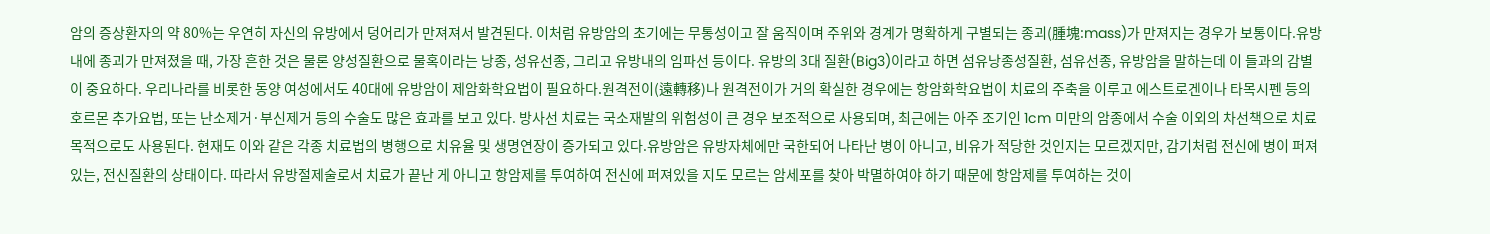암의 증상환자의 약 80%는 우연히 자신의 유방에서 덩어리가 만져져서 발견된다. 이처럼 유방암의 초기에는 무통성이고 잘 움직이며 주위와 경계가 명확하게 구별되는 종괴(腫塊:mass)가 만져지는 경우가 보통이다.유방 내에 종괴가 만져졌을 때, 가장 흔한 것은 물론 양성질환으로 물혹이라는 낭종, 성유선종, 그리고 유방내의 임파선 등이다. 유방의 3대 질환(Big3)이라고 하면 섬유낭종성질환, 섬유선종, 유방암을 말하는데 이 들과의 감별이 중요하다. 우리나라를 비롯한 동양 여성에서도 40대에 유방암이 제암화학요법이 필요하다.원격전이(遠轉移)나 원격전이가 거의 확실한 경우에는 항암화학요법이 치료의 주축을 이루고 에스트로겐이나 타목시펜 등의 호르몬 추가요법, 또는 난소제거·부신제거 등의 수술도 많은 효과를 보고 있다. 방사선 치료는 국소재발의 위험성이 큰 경우 보조적으로 사용되며, 최근에는 아주 조기인 1cm 미만의 암종에서 수술 이외의 차선책으로 치료목적으로도 사용된다. 현재도 이와 같은 각종 치료법의 병행으로 치유율 및 생명연장이 증가되고 있다.유방암은 유방자체에만 국한되어 나타난 병이 아니고, 비유가 적당한 것인지는 모르겠지만, 감기처럼 전신에 병이 퍼져있는, 전신질환의 상태이다. 따라서 유방절제술로서 치료가 끝난 게 아니고 항암제를 투여하여 전신에 퍼져있을 지도 모르는 암세포를 찾아 박멸하여야 하기 때문에 항암제를 투여하는 것이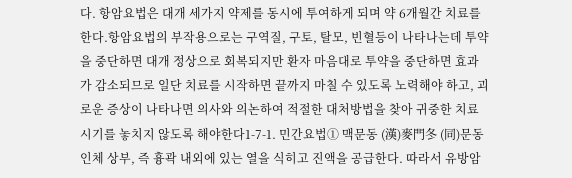다. 항암요법은 대개 세가지 약제를 동시에 투여하게 되며 약 6개월간 치료를 한다.항암요법의 부작용으로는 구역질, 구토, 탈모, 빈혈등이 나타나는데 투약을 중단하면 대개 정상으로 회복되지만 환자 마음대로 투약을 중단하면 효과가 감소되므로 일단 치료를 시작하면 끝까지 마칠 수 있도록 노력해야 하고, 괴로운 증상이 나타나면 의사와 의논하여 적절한 대처방법을 찾아 귀중한 치료시기를 놓치지 않도록 해야한다1-7-1. 민간요법① 맥문동 (漢)麥門冬 (同)문동인체 상부, 즉 흉곽 내외에 있는 열을 식히고 진액을 공급한다. 따라서 유방암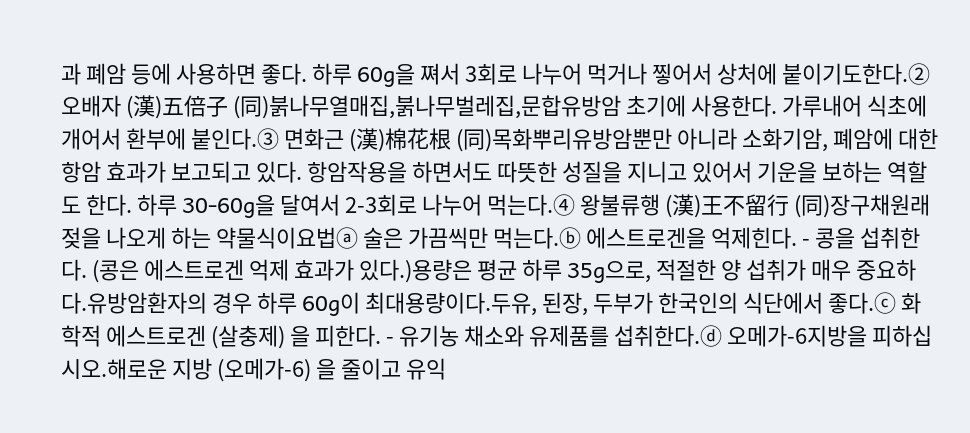과 폐암 등에 사용하면 좋다. 하루 60g을 쪄서 3회로 나누어 먹거나 찧어서 상처에 붙이기도한다.② 오배자 (漢)五倍子 (同)붉나무열매집,붉나무벌레집,문합유방암 초기에 사용한다. 가루내어 식초에 개어서 환부에 붙인다.③ 면화근 (漢)棉花根 (同)목화뿌리유방암뿐만 아니라 소화기암, 폐암에 대한 항암 효과가 보고되고 있다. 항암작용을 하면서도 따뜻한 성질을 지니고 있어서 기운을 보하는 역할도 한다. 하루 30-60g을 달여서 2-3회로 나누어 먹는다.④ 왕불류행 (漢)王不留行 (同)장구채원래 젖을 나오게 하는 약물식이요법ⓐ 술은 가끔씩만 먹는다.ⓑ 에스트로겐을 억제힌다. - 콩을 섭취한다. (콩은 에스트로겐 억제 효과가 있다.)용량은 평균 하루 35g으로, 적절한 양 섭취가 매우 중요하다.유방암환자의 경우 하루 60g이 최대용량이다.두유, 된장, 두부가 한국인의 식단에서 좋다.ⓒ 화학적 에스트로겐 (살충제) 을 피한다. - 유기농 채소와 유제품를 섭취한다.ⓓ 오메가-6지방을 피하십시오.해로운 지방 (오메가-6) 을 줄이고 유익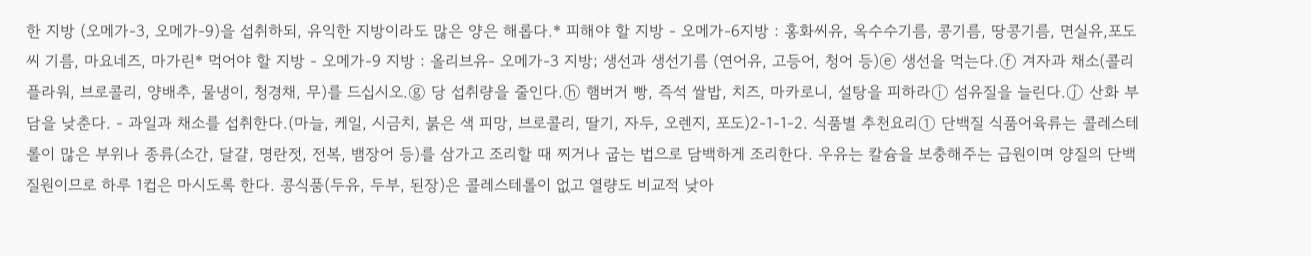한 지방 (오메가-3, 오메가-9)을 섭취하되, 유익한 지방이라도 많은 양은 해롭다.* 피해야 할 지방 - 오메가-6지방 : 홍화씨유, 옥수수기름, 콩기름, 땅콩기름, 면실유,포도씨 기름, 마요네즈, 마가린* 먹어야 할 지방 - 오메가-9 지방 : 올리브유- 오메가-3 지방; 생선과 생선기름 (연어유, 고등어, 청어 등)ⓔ 생선을 먹는다.ⓕ 겨자과 채소(콜리플라워, 브로콜리, 양배추, 물냉이, 청경채, 무)를 드십시오.ⓖ 당 섭취량을 줄인다.ⓗ 햄버거 빵, 즉석 쌀밥, 치즈, 마카로니, 설탕을 피하라ⓘ 섬유질을 늘린다.ⓙ 산화 부담을 낮춘다. - 과일과 채소를 섭취한다.(마늘, 케일, 시금치, 붉은 색 피망, 브로콜리, 딸기, 자두, 오렌지, 포도)2-1-1-2. 식품별 추천요리① 단백질 식품어육류는 콜레스테롤이 많은 부위나 종류(소간, 달걀, 명란젓, 전복, 뱀장어 등)를 삼가고 조리할 때 찌거나 굽는 법으로 담백하게 조리한다. 우유는 칼슘을 보충해주는 급원이며 양질의 단백질원이므로 하루 1컵은 마시도록 한다. 콩식품(두유, 두부, 된장)은 콜레스테롤이 없고 열량도 비교적 낮아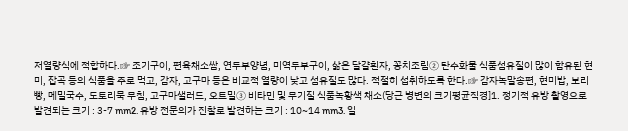저열량식에 적합하다.☞ 조기구이, 편육채소쌈, 연두부양념, 미역두부구이, 삶은 달걀흰자, 꽁치조림② 탄수화물 식품섬유질이 많이 함유된 현미, 잡곡 등의 식품을 주로 먹고, 감자, 고구마 등은 비교적 열량이 낮고 섬유질도 많다. 적절히 섭취하도록 한다.☞ 감자녹말송편, 현미밥, 보리빵, 메밀국수, 도토리묵 무침, 고구마샐러드, 오트밀③ 비타민 및 무기질 식품녹황색 채소(당근 병변의 크기평균직경]1. 정기적 유방 촬영으로 발견되는 크기 : 3-7 mm2. 유방 전문의가 진찰로 발견하는 크기 : 10~14 mm3. 일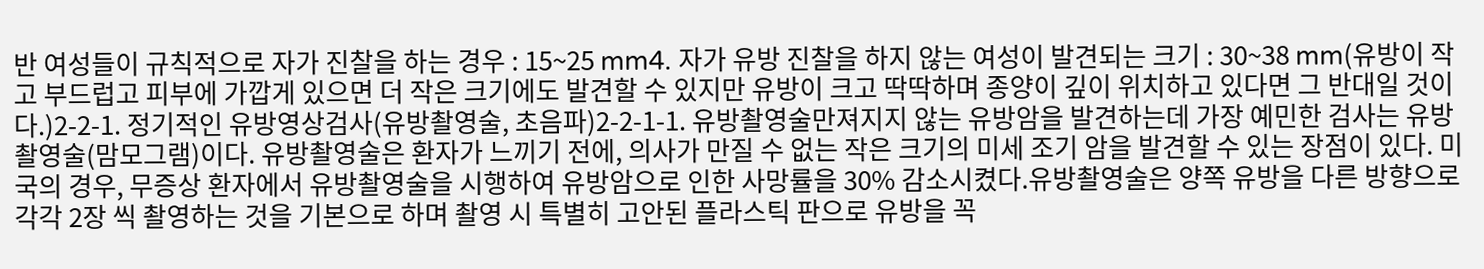반 여성들이 규칙적으로 자가 진찰을 하는 경우 : 15~25 mm4. 자가 유방 진찰을 하지 않는 여성이 발견되는 크기 : 30~38 mm(유방이 작고 부드럽고 피부에 가깝게 있으면 더 작은 크기에도 발견할 수 있지만 유방이 크고 딱딱하며 종양이 깊이 위치하고 있다면 그 반대일 것이다.)2-2-1. 정기적인 유방영상검사(유방촬영술, 초음파)2-2-1-1. 유방촬영술만져지지 않는 유방암을 발견하는데 가장 예민한 검사는 유방촬영술(맘모그램)이다. 유방촬영술은 환자가 느끼기 전에, 의사가 만질 수 없는 작은 크기의 미세 조기 암을 발견할 수 있는 장점이 있다. 미국의 경우, 무증상 환자에서 유방촬영술을 시행하여 유방암으로 인한 사망률을 30% 감소시켰다.유방촬영술은 양쪽 유방을 다른 방향으로 각각 2장 씩 촬영하는 것을 기본으로 하며 촬영 시 특별히 고안된 플라스틱 판으로 유방을 꼭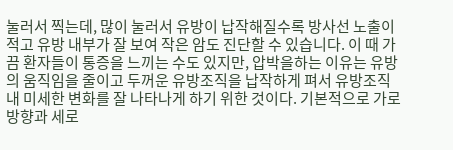눌러서 찍는데, 많이 눌러서 유방이 납작해질수록 방사선 노출이 적고 유방 내부가 잘 보여 작은 암도 진단할 수 있습니다. 이 때 가끔 환자들이 통증을 느끼는 수도 있지만, 압박을하는 이유는 유방의 움직임을 줄이고 두꺼운 유방조직을 납작하게 펴서 유방조직내 미세한 변화를 잘 나타나게 하기 위한 것이다. 기본적으로 가로방향과 세로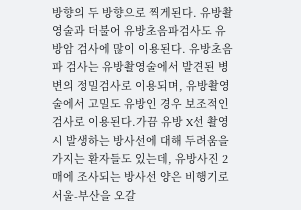방향의 두 방향으로 찍게된다. 유방촬영술과 더불어 유방초음파검사도 유방암 검사에 많이 이용된다. 유방초음파 검사는 유방촬영술에서 발견된 병변의 정밀검사로 이용되며, 유방촬영술에서 고밀도 유방인 경우 보조적인 검사로 이용된다.가끔 유방 X선 촬영시 발생하는 방사선에 대해 두려움을 가지는 환자들도 있는데, 유방사진 2매에 조사되는 방사선 양은 비행기로 서울-부산을 오갈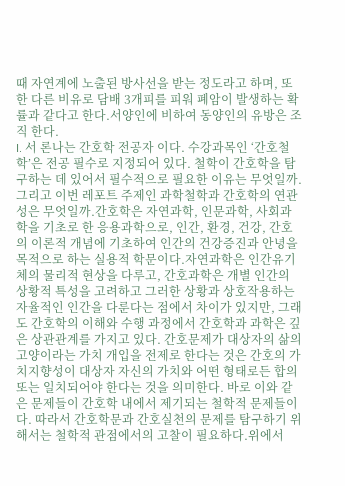때 자연계에 노출된 방사선을 받는 정도라고 하며, 또한 다른 비유로 담배 3개피를 피워 폐암이 발생하는 확률과 같다고 한다.서양인에 비하여 동양인의 유방은 조직 한다.
I. 서 론나는 간호학 전공자 이다. 수강과목인 ‘간호철학’은 전공 필수로 지정되어 있다. 철학이 간호학을 탐구하는 데 있어서 필수적으로 필요한 이유는 무엇일까. 그리고 이번 레포트 주제인 과학철학과 간호학의 연관성은 무엇일까.간호학은 자연과학, 인문과학, 사회과학을 기초로 한 응용과학으로, 인간, 환경, 건강, 간호의 이론적 개념에 기초하여 인간의 건강증진과 안녕을 목적으로 하는 실용적 학문이다.자연과학은 인간유기체의 물리적 현상을 다루고, 간호과학은 개별 인간의 상황적 특성을 고려하고 그러한 상황과 상호작용하는 자율적인 인간을 다룬다는 점에서 차이가 있지만, 그래도 간호학의 이해와 수행 과정에서 간호학과 과학은 깊은 상관관계를 가지고 있다. 간호문제가 대상자의 삶의 고양이라는 가치 개입을 전제로 한다는 것은 간호의 가치지향성이 대상자 자신의 가치와 어떤 형태로든 합의 또는 일치되어야 한다는 것을 의미한다. 바로 이와 같은 문제들이 간호학 내에서 제기되는 철학적 문제들이다. 따라서 간호학문과 간호실천의 문제를 탐구하기 위해서는 철학적 관점에서의 고찰이 필요하다.위에서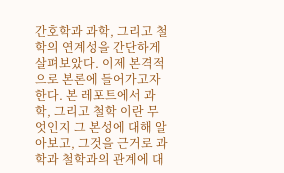간호학과 과학, 그리고 철학의 연계성을 간단하게 살펴보았다. 이제 본격적으로 본론에 들어가고자 한다. 본 레포트에서 과학, 그리고 철학 이란 무엇인지 그 본성에 대해 알아보고, 그것을 근거로 과학과 철학과의 관계에 대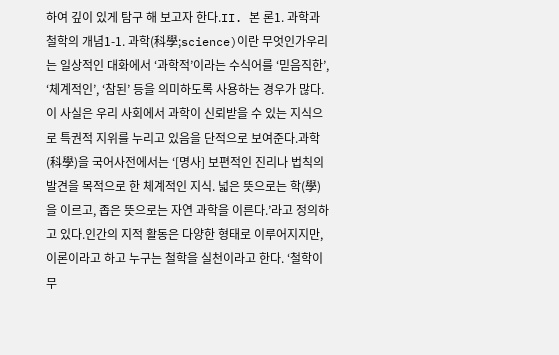하여 깊이 있게 탐구 해 보고자 한다.II. 본 론1. 과학과 철학의 개념1-1. 과학(科學;science)이란 무엇인가우리는 일상적인 대화에서 ‘과학적’이라는 수식어를 ‘믿음직한’, ‘체계적인’, ‘참된’ 등을 의미하도록 사용하는 경우가 많다. 이 사실은 우리 사회에서 과학이 신뢰받을 수 있는 지식으로 특권적 지위를 누리고 있음을 단적으로 보여준다.과학(科學)을 국어사전에서는 ‘[명사] 보편적인 진리나 법칙의 발견을 목적으로 한 체계적인 지식. 넓은 뜻으로는 학(學)을 이르고, 좁은 뜻으로는 자연 과학을 이른다.’라고 정의하고 있다.인간의 지적 활동은 다양한 형태로 이루어지지만, 이론이라고 하고 누구는 철학을 실천이라고 한다. ‘철학이 무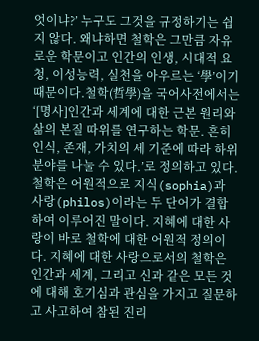엇이냐?’ 누구도 그것을 규정하기는 쉽지 않다. 왜냐하면 철학은 그만큼 자유로운 학문이고 인간의 인생, 시대적 요청, 이성능력, 실천을 아우르는 ‘學’이기 때문이다.철학(哲學)을 국어사전에서는 ‘[명사]인간과 세계에 대한 근본 원리와 삶의 본질 따위를 연구하는 학문. 흔히 인식, 존재, 가치의 세 기준에 따라 하위 분야를 나눌 수 있다.’로 정의하고 있다.철학은 어원적으로 지식(sophia)과 사랑(philos)이라는 두 단어가 결합하여 이루어진 말이다. 지혜에 대한 사랑이 바로 철학에 대한 어원적 정의이다. 지혜에 대한 사랑으로서의 철학은 인간과 세계, 그리고 신과 같은 모든 것에 대해 호기심과 관심을 가지고 질문하고 사고하여 참된 진리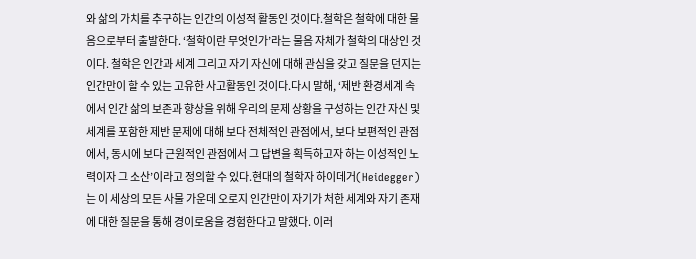와 삶의 가치를 추구하는 인간의 이성적 활동인 것이다.철학은 철학에 대한 물음으로부터 출발한다. ‘철학이란 무엇인가’라는 물음 자체가 철학의 대상인 것이다. 철학은 인간과 세계 그리고 자기 자신에 대해 관심을 갖고 질문을 던지는 인간만이 할 수 있는 고유한 사고활동인 것이다.다시 말해, ‘제반 환경세계 속에서 인간 삶의 보존과 향상을 위해 우리의 문제 상황을 구성하는 인간 자신 및 세계를 포함한 제반 문제에 대해 보다 전체적인 관점에서, 보다 보편적인 관점에서, 동시에 보다 근원적인 관점에서 그 답변을 획득하고자 하는 이성적인 노력이자 그 소산’이라고 정의할 수 있다.현대의 철학자 하이데거(Heidegger)는 이 세상의 모든 사물 가운데 오로지 인간만이 자기가 처한 세계와 자기 존재에 대한 질문을 통해 경이로움을 경험한다고 말했다. 이러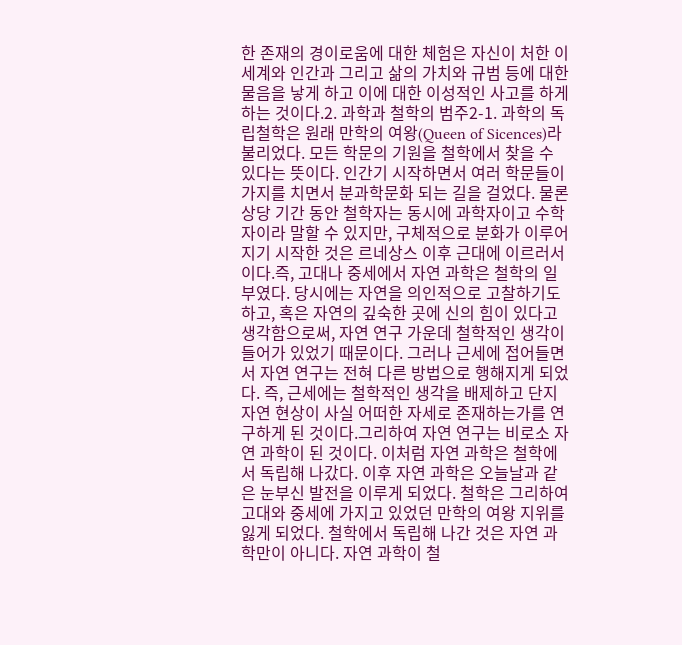한 존재의 경이로움에 대한 체험은 자신이 처한 이 세계와 인간과 그리고 삶의 가치와 규범 등에 대한 물음을 낳게 하고 이에 대한 이성적인 사고를 하게 하는 것이다.2. 과학과 철학의 범주2-1. 과학의 독립철학은 원래 만학의 여왕(Queen of Sicences)라 불리었다. 모든 학문의 기원을 철학에서 찾을 수 있다는 뜻이다. 인간기 시작하면서 여러 학문들이 가지를 치면서 분과학문화 되는 길을 걸었다. 물론 상당 기간 동안 철학자는 동시에 과학자이고 수학자이라 말할 수 있지만, 구체적으로 분화가 이루어지기 시작한 것은 르네상스 이후 근대에 이르러서이다.즉, 고대나 중세에서 자연 과학은 철학의 일부였다. 당시에는 자연을 의인적으로 고찰하기도 하고, 혹은 자연의 깊숙한 곳에 신의 힘이 있다고 생각함으로써, 자연 연구 가운데 철학적인 생각이 들어가 있었기 때문이다. 그러나 근세에 접어들면서 자연 연구는 전혀 다른 방법으로 행해지게 되었다. 즉, 근세에는 철학적인 생각을 배제하고 단지 자연 현상이 사실 어떠한 자세로 존재하는가를 연구하게 된 것이다.그리하여 자연 연구는 비로소 자연 과학이 된 것이다. 이처럼 자연 과학은 철학에서 독립해 나갔다. 이후 자연 과학은 오늘날과 같은 눈부신 발전을 이루게 되었다. 철학은 그리하여 고대와 중세에 가지고 있었던 만학의 여왕 지위를 잃게 되었다. 철학에서 독립해 나간 것은 자연 과학만이 아니다. 자연 과학이 철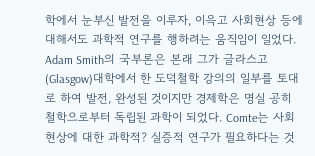학에서 눈부신 발전을 이루자, 이윽고 사회현상 등에 대해서도 과학적 연구를 행하려는 움직임이 일었다. Adam Smith의 국부론은 본래 그가 글라스고(Glasgow)대학에서 한 도덕철학 강의의 일부를 토대로 하여 발전, 완성된 것이지만 경제학은 명실 공히 철학으로부터 독립된 과학이 되었다. Comte는 사회현상에 대한 과학적? 실증적 연구가 필요하다는 것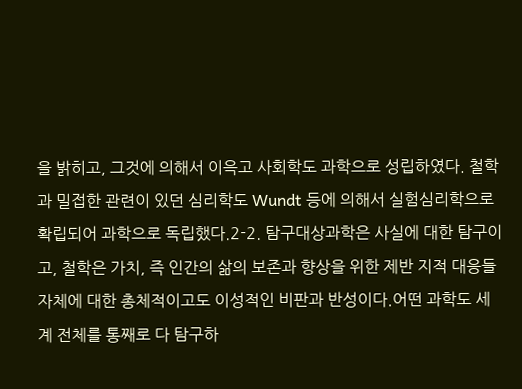을 밝히고, 그것에 의해서 이윽고 사회학도 과학으로 성립하였다. 철학과 밀접한 관련이 있던 심리학도 Wundt 등에 의해서 실험심리학으로 확립되어 과학으로 독립했다.2-2. 탐구대상과학은 사실에 대한 탐구이고, 철학은 가치, 즉 인간의 삶의 보존과 향상을 위한 제반 지적 대응들 자체에 대한 총체적이고도 이성적인 비판과 반성이다.어떤 과학도 세계 전체를 통째로 다 탐구하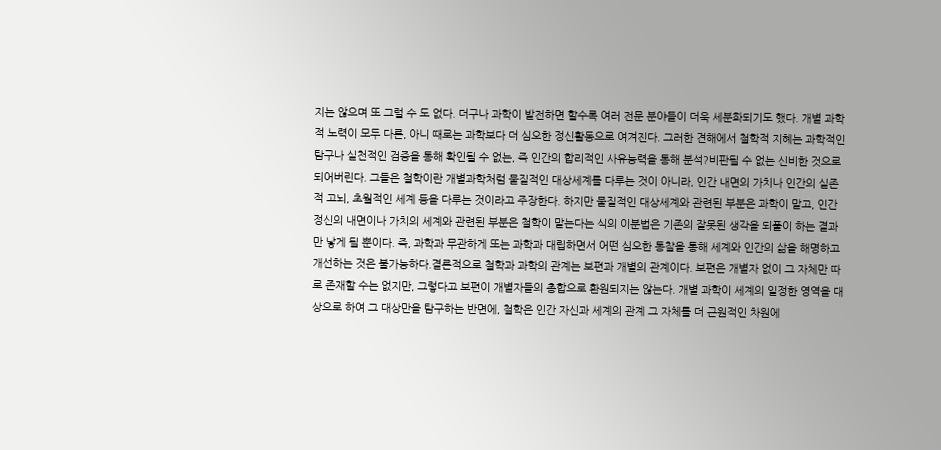지는 않으며 또 그럴 수 도 없다. 더구나 과학이 발전하면 할수록 여러 전문 분야들이 더욱 세분화되기도 했다. 개별 과학적 노력이 모두 다른, 아니 때로는 과학보다 더 심오한 정신활동으로 여겨진다. 그러한 견해에서 철학적 지혜는 과학적인 탐구나 실천적인 검증을 통해 확인될 수 없는, 즉 인간의 합리적인 사유능력을 통해 분석?비판될 수 없는 신비한 것으로 되어버린다. 그들은 철학이란 개별과학처럼 물질적인 대상세계를 다루는 것이 아니라, 인간 내면의 가치나 인간의 실존적 고뇌, 초월적인 세계 등을 다루는 것이라고 주장한다. 하지만 물질적인 대상세계와 관련된 부분은 과학이 맡고, 인간 정신의 내면이나 가치의 세계와 관련된 부분은 철학이 맡는다는 식의 이분법은 기존의 잘못된 생각을 되풀이 하는 결과만 낳게 될 뿐이다. 즉, 과학과 무관하게 또는 과학과 대립하면서 어떤 심오한 통찰을 통해 세계와 인간의 삶을 해명하고 개선하는 것은 불가능하다.결론적으로 철학과 과학의 관계는 보편과 개별의 관계이다. 보편은 개별자 없이 그 자체만 따로 존재할 수는 없지만, 그렇다고 보편이 개별자들의 총합으로 환원되지는 않는다. 개별 과학이 세계의 일정한 영역을 대상으로 하여 그 대상만을 탐구하는 반면에, 철학은 인간 자신과 세계의 관계 그 자체를 더 근원적인 차원에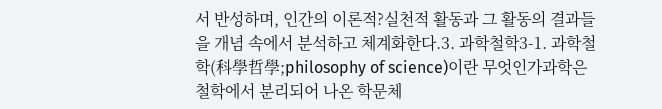서 반성하며, 인간의 이론적?실천적 활동과 그 활동의 결과들을 개념 속에서 분석하고 체계화한다.3. 과학철학3-1. 과학철학(科學哲學;philosophy of science)이란 무엇인가과학은 철학에서 분리되어 나온 학문체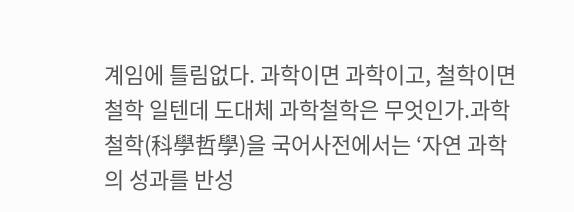계임에 틀림없다. 과학이면 과학이고, 철학이면 철학 일텐데 도대체 과학철학은 무엇인가.과학철학(科學哲學)을 국어사전에서는 ‘자연 과학의 성과를 반성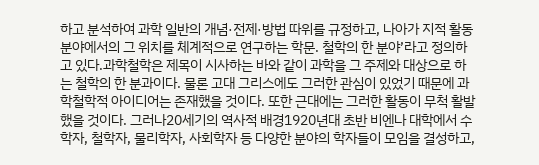하고 분석하여 과학 일반의 개념·전제·방법 따위를 규정하고, 나아가 지적 활동 분야에서의 그 위치를 체계적으로 연구하는 학문. 철학의 한 분야’라고 정의하고 있다.과학철학은 제목이 시사하는 바와 같이 과학을 그 주제와 대상으로 하는 철학의 한 분과이다. 물론 고대 그리스에도 그러한 관심이 있었기 때문에 과학철학적 아이디어는 존재했을 것이다. 또한 근대에는 그러한 활동이 무척 활발했을 것이다. 그러나20세기의 역사적 배경1920년대 초반 비엔나 대학에서 수학자, 철학자, 물리학자, 사회학자 등 다양한 분야의 학자들이 모임을 결성하고,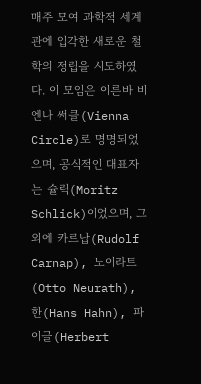매주 모여 과학적 세계관에 입각한 새로운 철학의 정립을 시도하였다. 이 모임은 이른바 비엔나 써클(Vienna Circle)로 명명되었으며, 공식적인 대표자는 슐릭(Moritz Schlick)이었으며, 그 외에 카르납(Rudolf Carnap), 노이라트(Otto Neurath), 한(Hans Hahn), 파이글(Herbert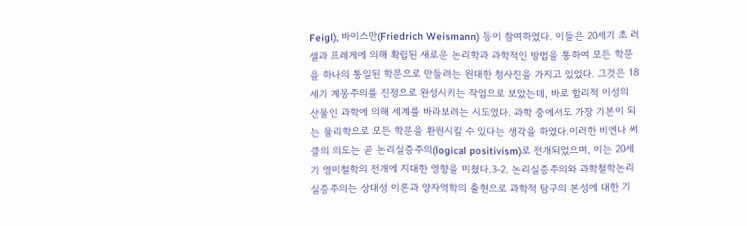Feigl), 바이스만(Friedrich Weismann) 등이 참여하였다. 이들은 20세기 초 러셀과 프레게에 의해 확립된 새로운 논리학과 과학적인 방법을 통하여 모든 학문을 하나의 통일된 학문으로 만들려는 원대한 청사진을 가지고 있었다. 그것은 18세기 계몽주의를 진정으로 완성시키는 작업으로 보았는데, 바로 합리적 이성의 산물인 과학에 의해 세계를 바라보려는 시도였다. 과학 중에서도 가장 기본이 되는 물리학으로 모든 학문을 환원시킬 수 있다는 생각을 하였다.이러한 비엔나 써클의 의도는 곧 논리실증주의(logical positivism)로 전개되었으며, 이는 20세기 영미철학의 전개에 지대한 영향을 미쳤다.3-2. 논리실증주의와 과학철학논리실증주의는 상대성 이론과 양자역학의 출현으로 과학적 탐구의 본성에 대한 기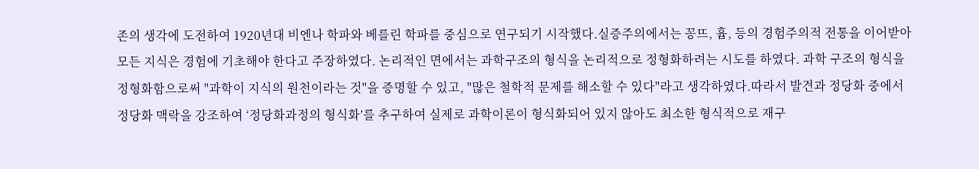존의 생각에 도전하여 1920년대 비엔나 학파와 베를린 학파를 중심으로 연구되기 시작했다.실증주의에서는 꽁뜨, 흄, 등의 경험주의적 전통을 이어받아 모든 지식은 경험에 기초해야 한다고 주장하였다. 논리적인 면에서는 과학구조의 형식을 논리적으로 정형화하려는 시도를 하였다. 과학 구조의 형식을 정형화함으로써 "과학이 지식의 원천이라는 것"을 증명할 수 있고, "많은 철학적 문제를 해소할 수 있다"라고 생각하였다.따라서 발견과 정당화 중에서 정당화 맥락을 강조하여 ‘정당화과정의 형식화’를 추구하여 실제로 과학이론이 형식화되어 있지 않아도 최소한 형식적으로 재구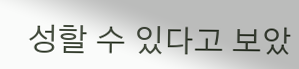성할 수 있다고 보았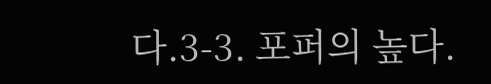다.3-3. 포퍼의 높다.